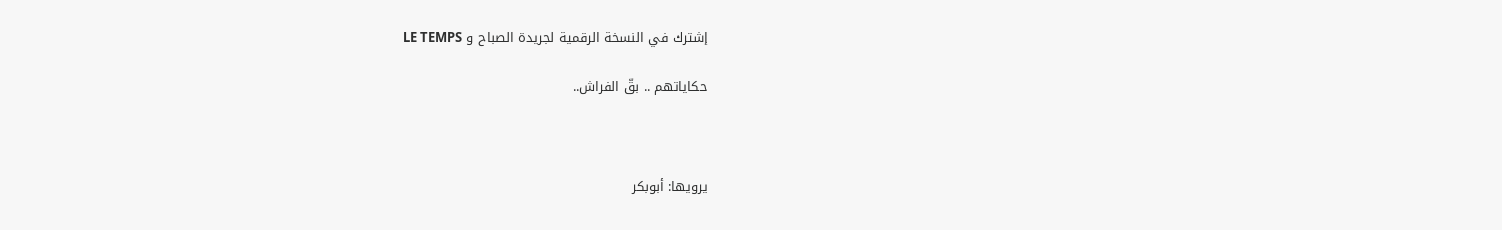إشترك في النسخة الرقمية لجريدة الصباح و LE TEMPS

حكاياتهم .. بقّ الفراش..



يرويها: أبوبكر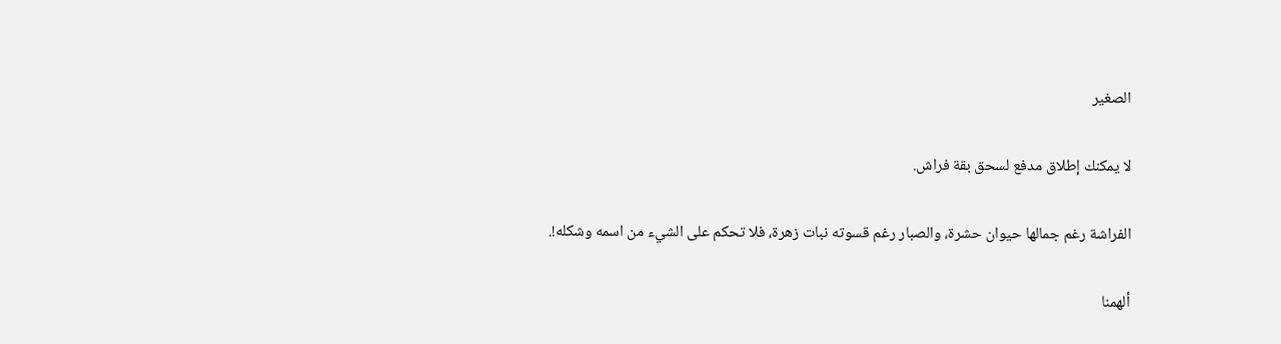الصغير

لا يمكنك إطلاق مدفع لسحق بقة فراش.

الفراشة رغم جمالها حيوان حشرة، والصبار رغم قسوته نبات زهرة، فلا تحكم على الشيء من اسمه وشكله!.

ألهمنا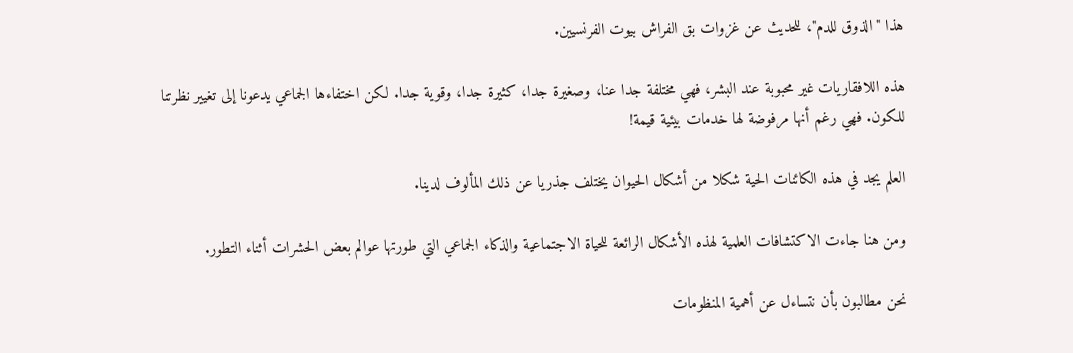هذا "الذوق للدم"، للحديث عن غزوات بق الفراش بيوت الفرنسيين.

هذه اللافقاريات غير محبوبة عند البشر، فهي مختلفة جدا عنا، وصغيرة جدا، كثيرة جدا، وقوية جدا. لكن اختفاءها الجماعي يدعونا إلى تغيير نظرتنا للكون. فهي رغم أنها مرفوضة لها خدمات بيئية قيمة!

العلم يجد في هذه الكائنات الحية شكلا من أشكال الحيوان يختلف جذريا عن ذلك المألوف لدينا.

ومن هنا جاءت الاكتشافات العلمية لهذه الأشكال الرائعة للحياة الاجتماعية والذكاء الجماعي التي طورتها عوالم بعض الحشرات أثناء التطور.

نحن مطالبون بأن نتساءل عن أهمية المنظومات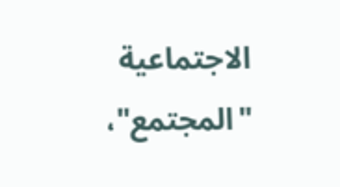الاجتماعية "المجتمع"،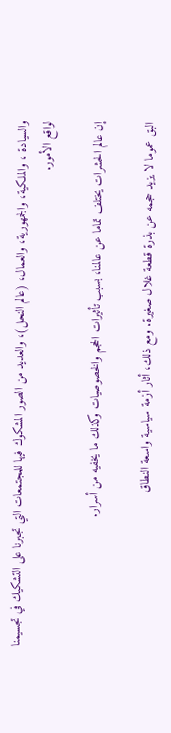والسيادة ، والملكية، والجمهورية، والعمال، (عالم النحل)، والعديد من الصور المشكوك فيها للمجتمعات التي تجبرنا على التشكيك في تجسيمنا لواقع الأمور.

إن عالم الحشرات يختلف تماما عن عالمنا، بسبب تأثيرات الحجم والخصوصيات وكذلك ما يخفيه من أسرار.

البق عموما لا يزيد حجمه عن بذرة قطعة غلال صغيرة. ومع ذلك، أثار أزمة سياسية واسعة النطاق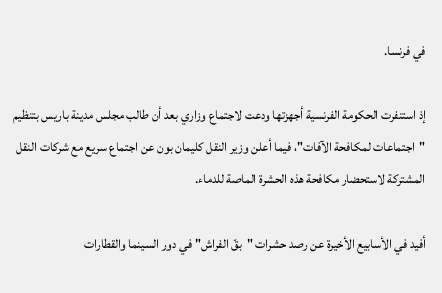في فرنسا.

إذ استنفرت الحكومة الفرنسية أجهزتها ودعت لاجتماع وزاري بعد أن طالب مجلس مدينة باريس بتنظيم "اجتماعات لمكافحة الآفات"، فيما أعلن وزير النقل كليمان بون عن اجتماع سريع مع شركات النقل المشتركة لاستحضار مكافحة هذه الحشرة الماصة للدماء.

أفيد في الأسابيع الأخيرة عن رصد حشرات "بقّ الفراش" في دور السينما والقطارات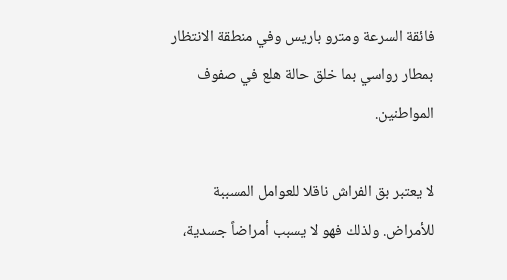فائقة السرعة ومترو باريس وفي منطقة الانتظار بمطار رواسي بما خلق حالة هلع في صفوف المواطنين.

لا يعتبر بق الفراش ناقلا للعوامل المسببة للأمراض. ولذلك فهو لا يسبب أمراضاً جسدية،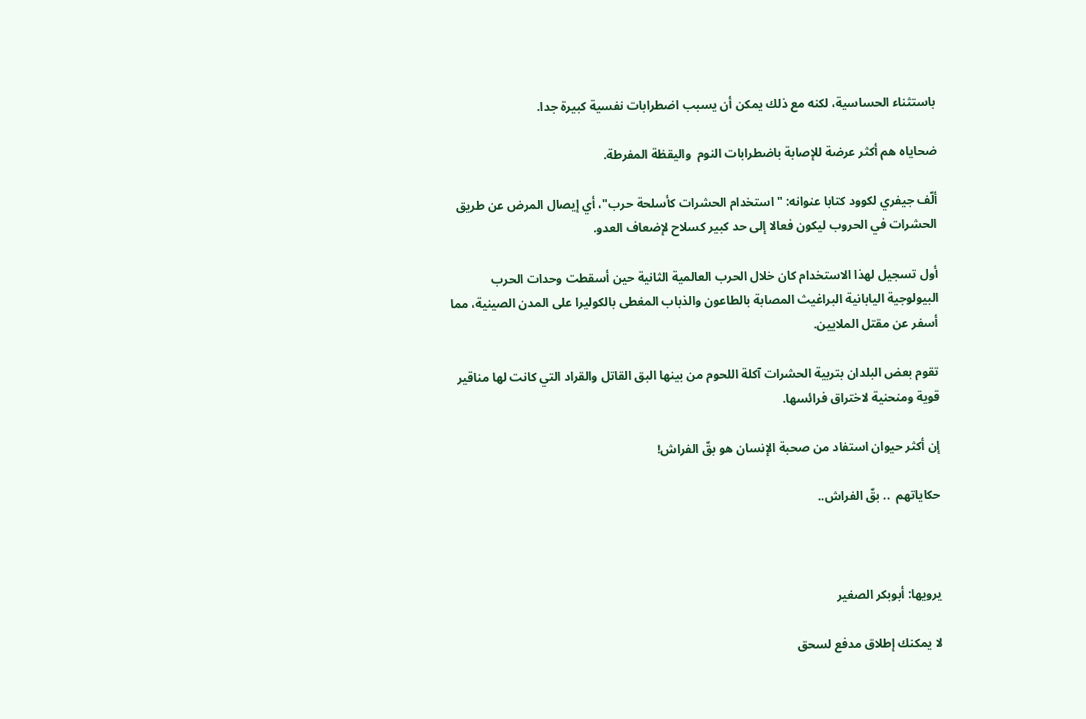باستثناء الحساسية، لكنه مع ذلك يمكن أن يسبب اضطرابات نفسية كبيرة جدا.

ضحاياه هم أكثر عرضة للإصابة باضطرابات النوم  واليقظة المفرطة.

ألّف جيفري لكوود كتابا عنوانه: "استخدام الحشرات كأسلحة حرب"، أي إيصال المرض عن طريق الحشرات في الحروب ليكون فعالا إلى حد كبير كسلاح لإضعاف العدو.

أول تسجيل لهذا الاستخدام كان خلال الحرب العالمية الثانية حين أسقطت وحدات الحرب البيولوجية اليابانية البراغيث المصابة بالطاعون والذباب المغطى بالكوليرا على المدن الصينية، مما أسفر عن مقتل الملايين.

تقوم بعض البلدان بتربية الحشرات آكلة اللحوم من بينها البق القاتل والقراد التي كانت لها مناقير قوية ومنحنية لاختراق فرائسها.

إن أكثر حيوان استفاد من صحبة الإنسان هو بقّ الفراش!

حكاياتهم  .. بقّ الفراش..



يرويها: أبوبكر الصغير

لا يمكنك إطلاق مدفع لسحق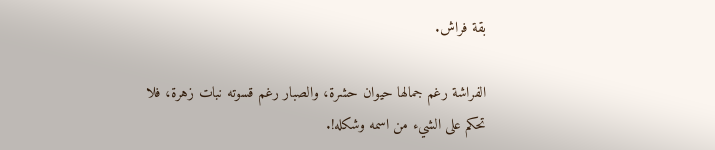بقة فراش.

الفراشة رغم جمالها حيوان حشرة، والصبار رغم قسوته نبات زهرة، فلا تحكم على الشيء من اسمه وشكله!.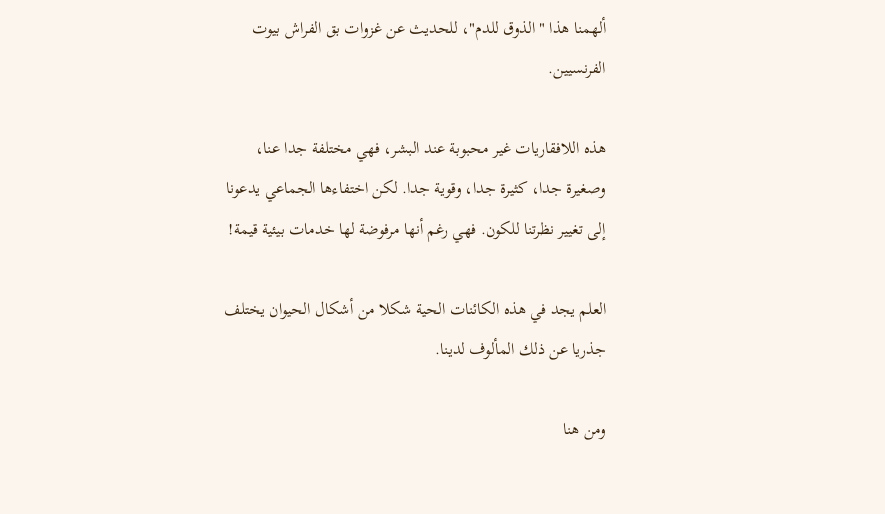ألهمنا هذا "الذوق للدم"، للحديث عن غزوات بق الفراش بيوت الفرنسيين.

هذه اللافقاريات غير محبوبة عند البشر، فهي مختلفة جدا عنا، وصغيرة جدا، كثيرة جدا، وقوية جدا. لكن اختفاءها الجماعي يدعونا إلى تغيير نظرتنا للكون. فهي رغم أنها مرفوضة لها خدمات بيئية قيمة!

العلم يجد في هذه الكائنات الحية شكلا من أشكال الحيوان يختلف جذريا عن ذلك المألوف لدينا.

ومن هنا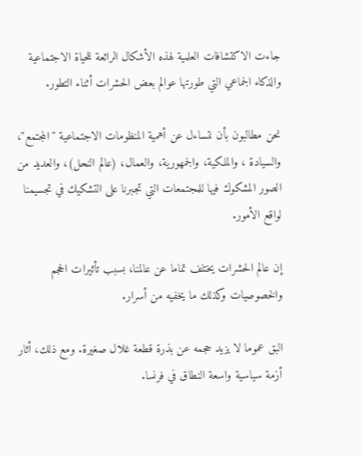جاءت الاكتشافات العلمية لهذه الأشكال الرائعة للحياة الاجتماعية والذكاء الجماعي التي طورتها عوالم بعض الحشرات أثناء التطور.

نحن مطالبون بأن نتساءل عن أهمية المنظومات الاجتماعية "المجتمع"، والسيادة ، والملكية، والجمهورية، والعمال، (عالم النحل)، والعديد من الصور المشكوك فيها للمجتمعات التي تجبرنا على التشكيك في تجسيمنا لواقع الأمور.

إن عالم الحشرات يختلف تماما عن عالمنا، بسبب تأثيرات الحجم والخصوصيات وكذلك ما يخفيه من أسرار.

البق عموما لا يزيد حجمه عن بذرة قطعة غلال صغيرة. ومع ذلك، أثار أزمة سياسية واسعة النطاق في فرنسا.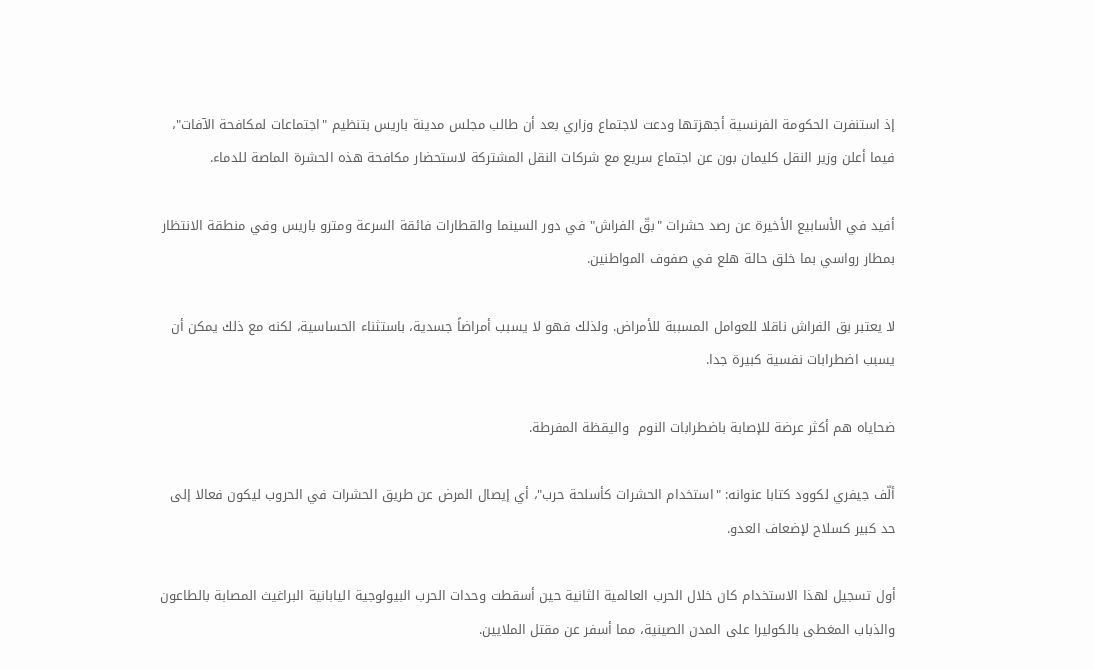إذ استنفرت الحكومة الفرنسية أجهزتها ودعت لاجتماع وزاري بعد أن طالب مجلس مدينة باريس بتنظيم "اجتماعات لمكافحة الآفات"، فيما أعلن وزير النقل كليمان بون عن اجتماع سريع مع شركات النقل المشتركة لاستحضار مكافحة هذه الحشرة الماصة للدماء.

أفيد في الأسابيع الأخيرة عن رصد حشرات "بقّ الفراش" في دور السينما والقطارات فائقة السرعة ومترو باريس وفي منطقة الانتظار بمطار رواسي بما خلق حالة هلع في صفوف المواطنين.

لا يعتبر بق الفراش ناقلا للعوامل المسببة للأمراض. ولذلك فهو لا يسبب أمراضاً جسدية، باستثناء الحساسية، لكنه مع ذلك يمكن أن يسبب اضطرابات نفسية كبيرة جدا.

ضحاياه هم أكثر عرضة للإصابة باضطرابات النوم  واليقظة المفرطة.

ألّف جيفري لكوود كتابا عنوانه: "استخدام الحشرات كأسلحة حرب"، أي إيصال المرض عن طريق الحشرات في الحروب ليكون فعالا إلى حد كبير كسلاح لإضعاف العدو.

أول تسجيل لهذا الاستخدام كان خلال الحرب العالمية الثانية حين أسقطت وحدات الحرب البيولوجية اليابانية البراغيث المصابة بالطاعون والذباب المغطى بالكوليرا على المدن الصينية، مما أسفر عن مقتل الملايين.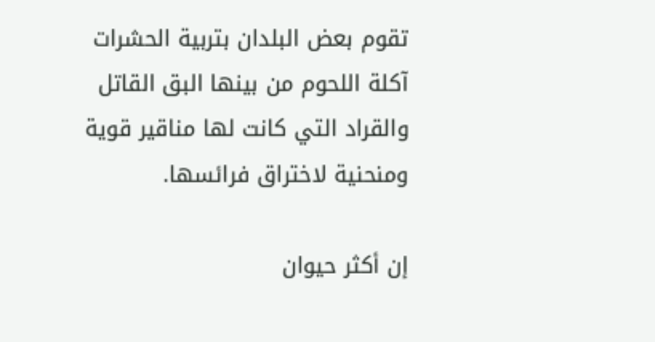تقوم بعض البلدان بتربية الحشرات آكلة اللحوم من بينها البق القاتل والقراد التي كانت لها مناقير قوية ومنحنية لاختراق فرائسها.

إن أكثر حيوان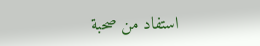استفاد من صحبة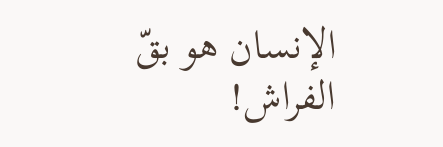الإنسان هو بقّ الفراش!